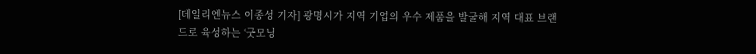[데일리엔뉴스 이종성 기자] 광명시가 지역 기업의 우수 제품을 발굴해 지역 대표 브랜드로 육성하는 ‘굿모닝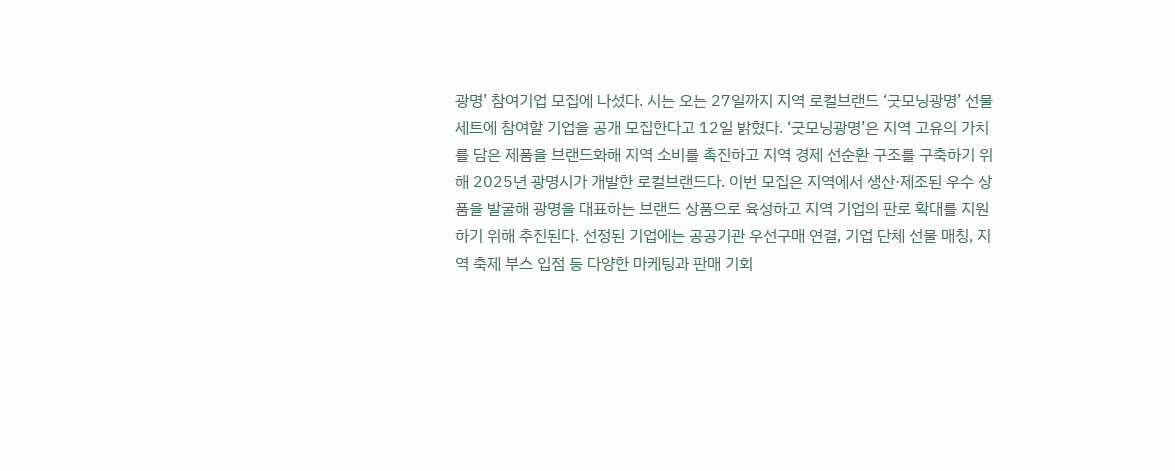광명’ 참여기업 모집에 나섰다. 시는 오는 27일까지 지역 로컬브랜드 ‘굿모닝광명’ 선물세트에 참여할 기업을 공개 모집한다고 12일 밝혔다. ‘굿모닝광명’은 지역 고유의 가치를 담은 제품을 브랜드화해 지역 소비를 촉진하고 지역 경제 선순환 구조를 구축하기 위해 2025년 광명시가 개발한 로컬브랜드다. 이번 모집은 지역에서 생산·제조된 우수 상품을 발굴해 광명을 대표하는 브랜드 상품으로 육성하고 지역 기업의 판로 확대를 지원하기 위해 추진된다. 선정된 기업에는 공공기관 우선구매 연결, 기업 단체 선물 매칭, 지역 축제 부스 입점 등 다양한 마케팅과 판매 기회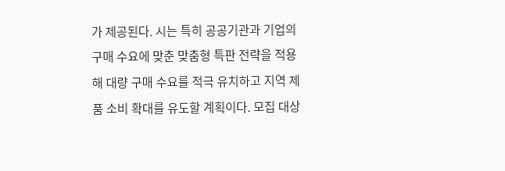가 제공된다. 시는 특히 공공기관과 기업의 구매 수요에 맞춘 맞춤형 특판 전략을 적용해 대량 구매 수요를 적극 유치하고 지역 제품 소비 확대를 유도할 계획이다. 모집 대상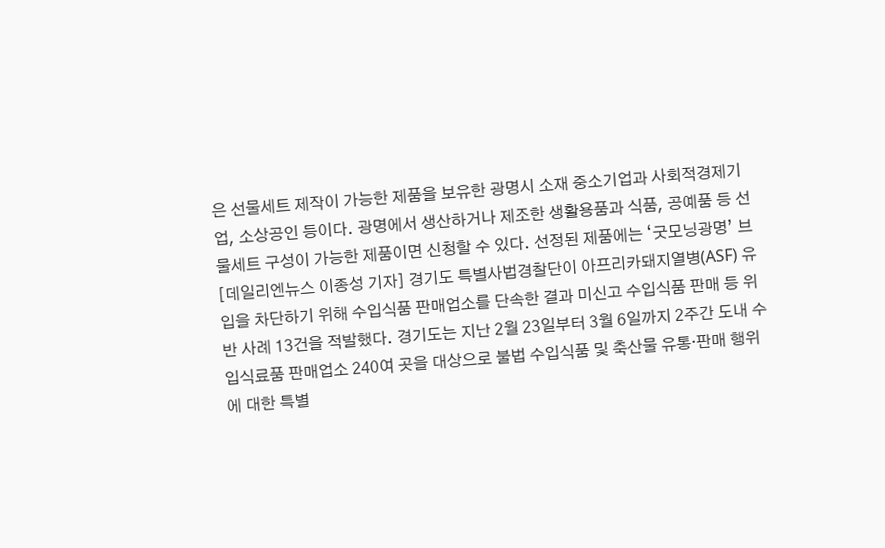은 선물세트 제작이 가능한 제품을 보유한 광명시 소재 중소기업과 사회적경제기업, 소상공인 등이다. 광명에서 생산하거나 제조한 생활용품과 식품, 공예품 등 선물세트 구성이 가능한 제품이면 신청할 수 있다. 선정된 제품에는 ‘굿모닝광명’ 브
[데일리엔뉴스 이종성 기자] 경기도 특별사법경찰단이 아프리카돼지열병(ASF) 유입을 차단하기 위해 수입식품 판매업소를 단속한 결과 미신고 수입식품 판매 등 위반 사례 13건을 적발했다. 경기도는 지난 2월 23일부터 3월 6일까지 2주간 도내 수입식료품 판매업소 240여 곳을 대상으로 불법 수입식품 및 축산물 유통·판매 행위에 대한 특별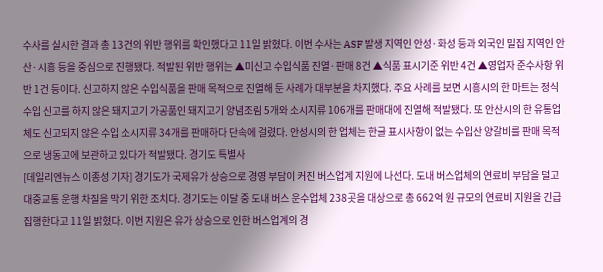수사를 실시한 결과 총 13건의 위반 행위를 확인했다고 11일 밝혔다. 이번 수사는 ASF 발생 지역인 안성·화성 등과 외국인 밀집 지역인 안산·시흥 등을 중심으로 진행됐다. 적발된 위반 행위는 ▲미신고 수입식품 진열·판매 8건 ▲식품 표시기준 위반 4건 ▲영업자 준수사항 위반 1건 등이다. 신고하지 않은 수입식품을 판매 목적으로 진열해 둔 사례가 대부분을 차지했다. 주요 사례를 보면 시흥시의 한 마트는 정식 수입 신고를 하지 않은 돼지고기 가공품인 돼지고기 양념조림 5개와 소시지류 106개를 판매대에 진열해 적발됐다. 또 안산시의 한 유통업체도 신고되지 않은 수입 소시지류 34개를 판매하다 단속에 걸렸다. 안성시의 한 업체는 한글 표시사항이 없는 수입산 양갈비를 판매 목적으로 냉동고에 보관하고 있다가 적발됐다. 경기도 특별사
[데일리엔뉴스 이종성 기자] 경기도가 국제유가 상승으로 경영 부담이 커진 버스업계 지원에 나선다. 도내 버스업체의 연료비 부담을 덜고 대중교통 운행 차질을 막기 위한 조치다. 경기도는 이달 중 도내 버스 운수업체 238곳을 대상으로 총 662억 원 규모의 연료비 지원을 긴급 집행한다고 11일 밝혔다. 이번 지원은 유가 상승으로 인한 버스업계의 경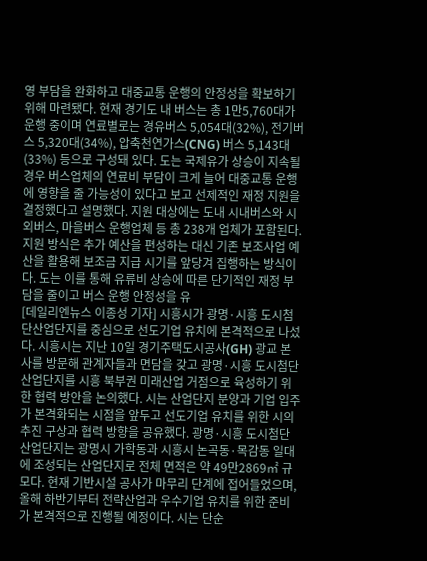영 부담을 완화하고 대중교통 운행의 안정성을 확보하기 위해 마련됐다. 현재 경기도 내 버스는 총 1만5,760대가 운행 중이며 연료별로는 경유버스 5,054대(32%), 전기버스 5,320대(34%), 압축천연가스(CNG) 버스 5,143대(33%) 등으로 구성돼 있다. 도는 국제유가 상승이 지속될 경우 버스업체의 연료비 부담이 크게 늘어 대중교통 운행에 영향을 줄 가능성이 있다고 보고 선제적인 재정 지원을 결정했다고 설명했다. 지원 대상에는 도내 시내버스와 시외버스, 마을버스 운행업체 등 총 238개 업체가 포함된다. 지원 방식은 추가 예산을 편성하는 대신 기존 보조사업 예산을 활용해 보조금 지급 시기를 앞당겨 집행하는 방식이다. 도는 이를 통해 유류비 상승에 따른 단기적인 재정 부담을 줄이고 버스 운행 안정성을 유
[데일리엔뉴스 이종성 기자] 시흥시가 광명·시흥 도시첨단산업단지를 중심으로 선도기업 유치에 본격적으로 나섰다. 시흥시는 지난 10일 경기주택도시공사(GH) 광교 본사를 방문해 관계자들과 면담을 갖고 광명·시흥 도시첨단산업단지를 시흥 북부권 미래산업 거점으로 육성하기 위한 협력 방안을 논의했다. 시는 산업단지 분양과 기업 입주가 본격화되는 시점을 앞두고 선도기업 유치를 위한 시의 추진 구상과 협력 방향을 공유했다. 광명·시흥 도시첨단산업단지는 광명시 가학동과 시흥시 논곡동·목감동 일대에 조성되는 산업단지로 전체 면적은 약 49만2869㎡ 규모다. 현재 기반시설 공사가 마무리 단계에 접어들었으며, 올해 하반기부터 전략산업과 우수기업 유치를 위한 준비가 본격적으로 진행될 예정이다. 시는 단순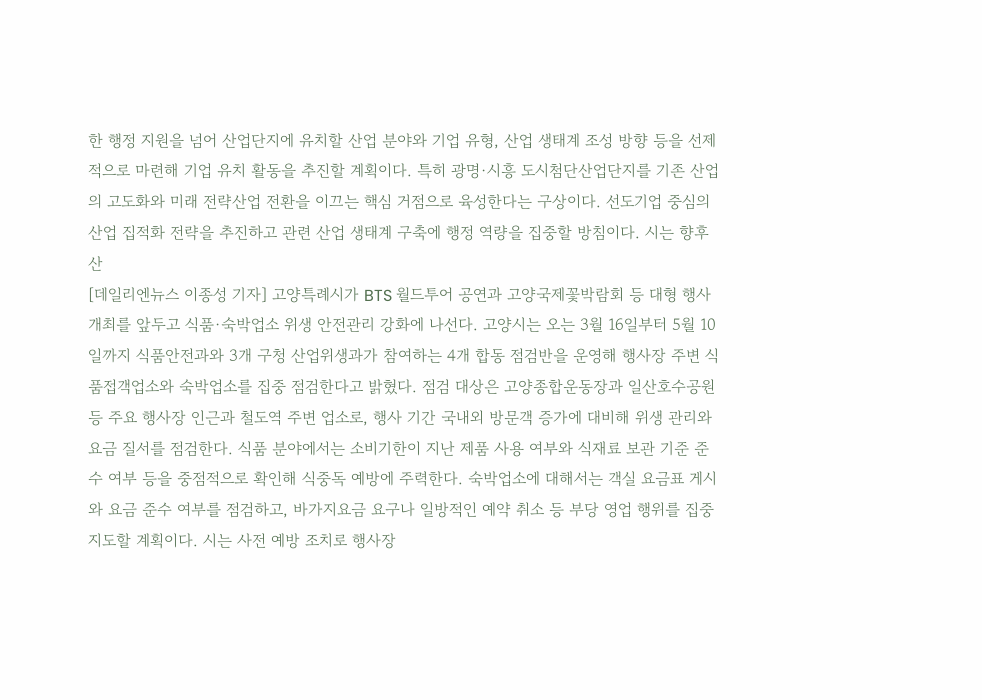한 행정 지원을 넘어 산업단지에 유치할 산업 분야와 기업 유형, 산업 생태계 조성 방향 등을 선제적으로 마련해 기업 유치 활동을 추진할 계획이다. 특히 광명·시흥 도시첨단산업단지를 기존 산업의 고도화와 미래 전략산업 전환을 이끄는 핵심 거점으로 육성한다는 구상이다. 선도기업 중심의 산업 집적화 전략을 추진하고 관련 산업 생태계 구축에 행정 역량을 집중할 방침이다. 시는 향후 산
[데일리엔뉴스 이종성 기자] 고양특례시가 BTS 월드투어 공연과 고양국제꽃박람회 등 대형 행사 개최를 앞두고 식품·숙박업소 위생 안전관리 강화에 나선다. 고양시는 오는 3월 16일부터 5월 10일까지 식품안전과와 3개 구청 산업위생과가 참여하는 4개 합동 점검반을 운영해 행사장 주변 식품접객업소와 숙박업소를 집중 점검한다고 밝혔다. 점검 대상은 고양종합운동장과 일산호수공원 등 주요 행사장 인근과 철도역 주변 업소로, 행사 기간 국내외 방문객 증가에 대비해 위생 관리와 요금 질서를 점검한다. 식품 분야에서는 소비기한이 지난 제품 사용 여부와 식재료 보관 기준 준수 여부 등을 중점적으로 확인해 식중독 예방에 주력한다. 숙박업소에 대해서는 객실 요금표 게시와 요금 준수 여부를 점검하고, 바가지요금 요구나 일방적인 예약 취소 등 부당 영업 행위를 집중 지도할 계획이다. 시는 사전 예방 조치로 행사장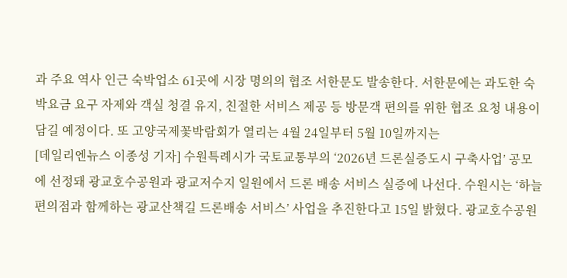과 주요 역사 인근 숙박업소 61곳에 시장 명의의 협조 서한문도 발송한다. 서한문에는 과도한 숙박요금 요구 자제와 객실 청결 유지, 친절한 서비스 제공 등 방문객 편의를 위한 협조 요청 내용이 담길 예정이다. 또 고양국제꽃박람회가 열리는 4월 24일부터 5월 10일까지는
[데일리엔뉴스 이종성 기자] 수원특례시가 국토교통부의 ‘2026년 드론실증도시 구축사업’ 공모에 선정돼 광교호수공원과 광교저수지 일원에서 드론 배송 서비스 실증에 나선다. 수원시는 ‘하늘편의점과 함께하는 광교산책길 드론배송 서비스’ 사업을 추진한다고 15일 밝혔다. 광교호수공원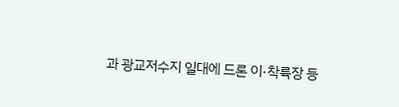과 광교저수지 일대에 드론 이·착륙장 등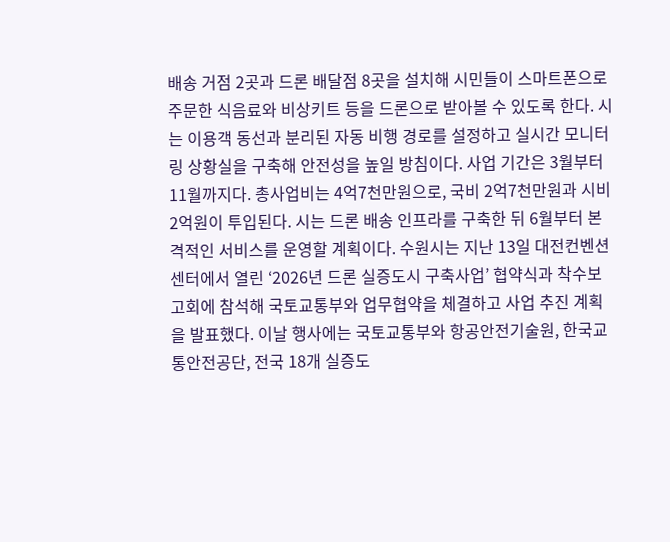배송 거점 2곳과 드론 배달점 8곳을 설치해 시민들이 스마트폰으로 주문한 식음료와 비상키트 등을 드론으로 받아볼 수 있도록 한다. 시는 이용객 동선과 분리된 자동 비행 경로를 설정하고 실시간 모니터링 상황실을 구축해 안전성을 높일 방침이다. 사업 기간은 3월부터 11월까지다. 총사업비는 4억7천만원으로, 국비 2억7천만원과 시비 2억원이 투입된다. 시는 드론 배송 인프라를 구축한 뒤 6월부터 본격적인 서비스를 운영할 계획이다. 수원시는 지난 13일 대전컨벤션센터에서 열린 ‘2026년 드론 실증도시 구축사업’ 협약식과 착수보고회에 참석해 국토교통부와 업무협약을 체결하고 사업 추진 계획을 발표했다. 이날 행사에는 국토교통부와 항공안전기술원, 한국교통안전공단, 전국 18개 실증도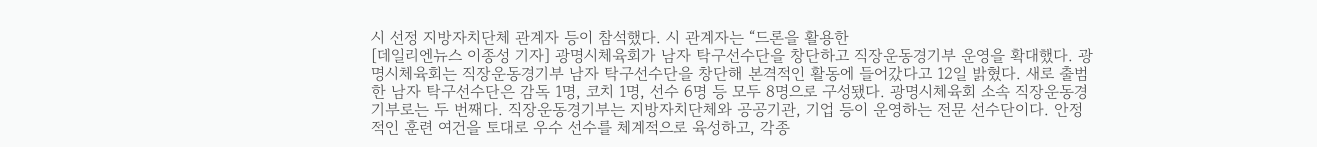시 선정 지방자치단체 관계자 등이 참석했다. 시 관계자는 “드론을 활용한
[데일리엔뉴스 이종성 기자] 광명시체육회가 남자 탁구선수단을 창단하고 직장운동경기부 운영을 확대했다. 광명시체육회는 직장운동경기부 남자 탁구선수단을 창단해 본격적인 활동에 들어갔다고 12일 밝혔다. 새로 출범한 남자 탁구선수단은 감독 1명, 코치 1명, 선수 6명 등 모두 8명으로 구성됐다. 광명시체육회 소속 직장운동경기부로는 두 번째다. 직장운동경기부는 지방자치단체와 공공기관, 기업 등이 운영하는 전문 선수단이다. 안정적인 훈련 여건을 토대로 우수 선수를 체계적으로 육성하고, 각종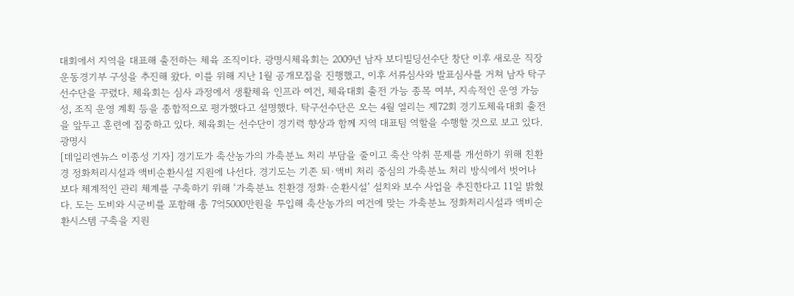대회에서 지역을 대표해 출전하는 체육 조직이다. 광명시체육회는 2009년 남자 보디빌딩선수단 창단 이후 새로운 직장운동경기부 구성을 추진해 왔다. 이를 위해 지난 1월 공개모집을 진행했고, 이후 서류심사와 발표심사를 거쳐 남자 탁구선수단을 꾸렸다. 체육회는 심사 과정에서 생활체육 인프라 여건, 체육대회 출전 가능 종목 여부, 지속적인 운영 가능성, 조직 운영 계획 등을 종합적으로 평가했다고 설명했다. 탁구선수단은 오는 4월 열리는 제72회 경기도체육대회 출전을 앞두고 훈련에 집중하고 있다. 체육회는 선수단이 경기력 향상과 함께 지역 대표팀 역할을 수행할 것으로 보고 있다. 광명시
[데일리엔뉴스 이종성 기자] 경기도가 축산농가의 가축분뇨 처리 부담을 줄이고 축산 악취 문제를 개선하기 위해 친환경 정화처리시설과 액비순환시설 지원에 나선다. 경기도는 기존 퇴·액비 처리 중심의 가축분뇨 처리 방식에서 벗어나 보다 체계적인 관리 체계를 구축하기 위해 ‘가축분뇨 친환경 정화·순환시설’ 설치와 보수 사업을 추진한다고 11일 밝혔다. 도는 도비와 시군비를 포함해 총 7억5000만원을 투입해 축산농가의 여건에 맞는 가축분뇨 정화처리시설과 액비순환시스템 구축을 지원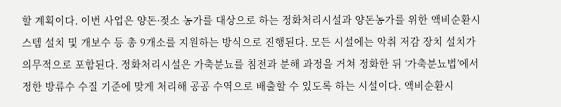할 계획이다. 이번 사업은 양돈·젖소 농가를 대상으로 하는 정화처리시설과 양돈농가를 위한 액비순환시스템 설치 및 개보수 등 총 9개소를 지원하는 방식으로 진행된다. 모든 시설에는 악취 저감 장치 설치가 의무적으로 포함된다. 정화처리시설은 가축분뇨를 침전과 분해 과정을 거쳐 정화한 뒤 ‘가축분뇨법’에서 정한 방류수 수질 기준에 맞게 처리해 공공 수역으로 배출할 수 있도록 하는 시설이다. 액비순환시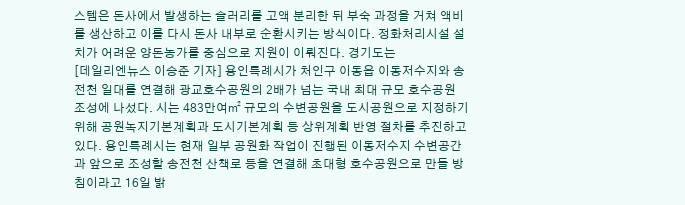스템은 돈사에서 발생하는 슬러리를 고액 분리한 뒤 부숙 과정을 거쳐 액비를 생산하고 이를 다시 돈사 내부로 순환시키는 방식이다. 정화처리시설 설치가 어려운 양돈농가를 중심으로 지원이 이뤄진다. 경기도는
[데일리엔뉴스 이승준 기자] 용인특례시가 처인구 이동읍 이동저수지와 송전천 일대를 연결해 광교호수공원의 2배가 넘는 국내 최대 규모 호수공원 조성에 나섰다. 시는 483만여㎡ 규모의 수변공원을 도시공원으로 지정하기 위해 공원녹지기본계획과 도시기본계획 등 상위계획 반영 절차를 추진하고 있다. 용인특례시는 현재 일부 공원화 작업이 진행된 이동저수지 수변공간과 앞으로 조성할 송전천 산책로 등을 연결해 초대형 호수공원으로 만들 방침이라고 16일 밝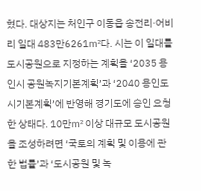혔다. 대상지는 처인구 이동읍 송전리·어비리 일대 483만6261㎡다. 시는 이 일대를 도시공원으로 지정하는 계획을 ‘2035 용인시 공원녹지기본계획’과 ‘2040 용인도시기본계획’에 반영해 경기도에 승인 요청한 상태다. 10만㎡ 이상 대규모 도시공원을 조성하려면 ‘국토의 계획 및 이용에 관한 법률’과 ‘도시공원 및 녹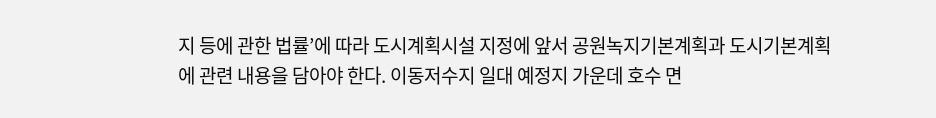지 등에 관한 법률’에 따라 도시계획시설 지정에 앞서 공원녹지기본계획과 도시기본계획에 관련 내용을 담아야 한다. 이동저수지 일대 예정지 가운데 호수 면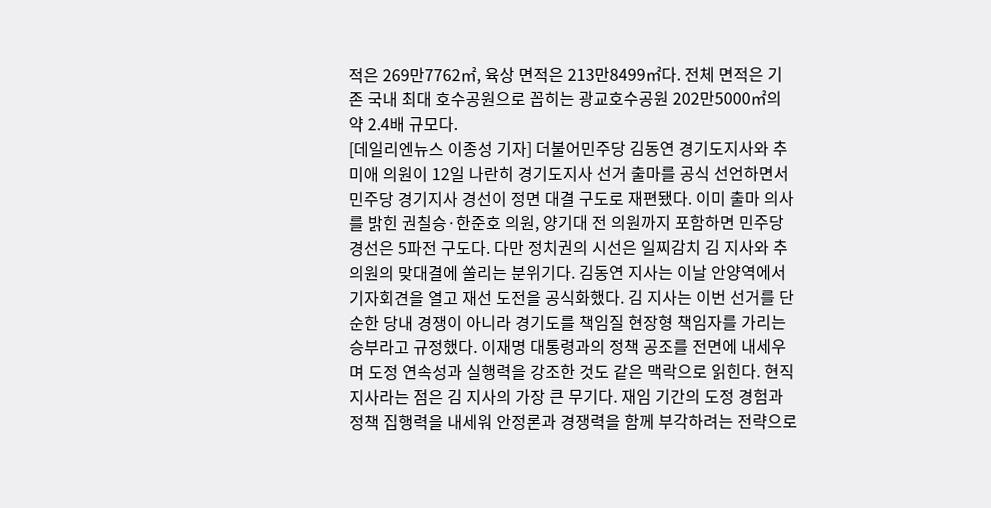적은 269만7762㎡, 육상 면적은 213만8499㎡다. 전체 면적은 기존 국내 최대 호수공원으로 꼽히는 광교호수공원 202만5000㎡의 약 2.4배 규모다.
[데일리엔뉴스 이종성 기자] 더불어민주당 김동연 경기도지사와 추미애 의원이 12일 나란히 경기도지사 선거 출마를 공식 선언하면서 민주당 경기지사 경선이 정면 대결 구도로 재편됐다. 이미 출마 의사를 밝힌 권칠승·한준호 의원, 양기대 전 의원까지 포함하면 민주당 경선은 5파전 구도다. 다만 정치권의 시선은 일찌감치 김 지사와 추 의원의 맞대결에 쏠리는 분위기다. 김동연 지사는 이날 안양역에서 기자회견을 열고 재선 도전을 공식화했다. 김 지사는 이번 선거를 단순한 당내 경쟁이 아니라 경기도를 책임질 현장형 책임자를 가리는 승부라고 규정했다. 이재명 대통령과의 정책 공조를 전면에 내세우며 도정 연속성과 실행력을 강조한 것도 같은 맥락으로 읽힌다. 현직 지사라는 점은 김 지사의 가장 큰 무기다. 재임 기간의 도정 경험과 정책 집행력을 내세워 안정론과 경쟁력을 함께 부각하려는 전략으로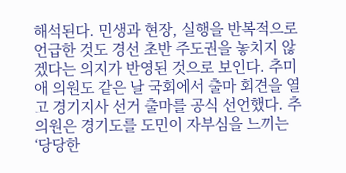해석된다. 민생과 현장, 실행을 반복적으로 언급한 것도 경선 초반 주도권을 놓치지 않겠다는 의지가 반영된 것으로 보인다. 추미애 의원도 같은 날 국회에서 출마 회견을 열고 경기지사 선거 출마를 공식 선언했다. 추 의원은 경기도를 도민이 자부심을 느끼는 ‘당당한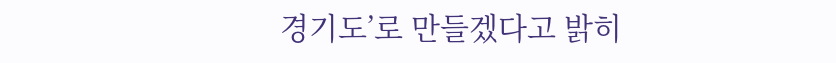경기도’로 만들겠다고 밝히